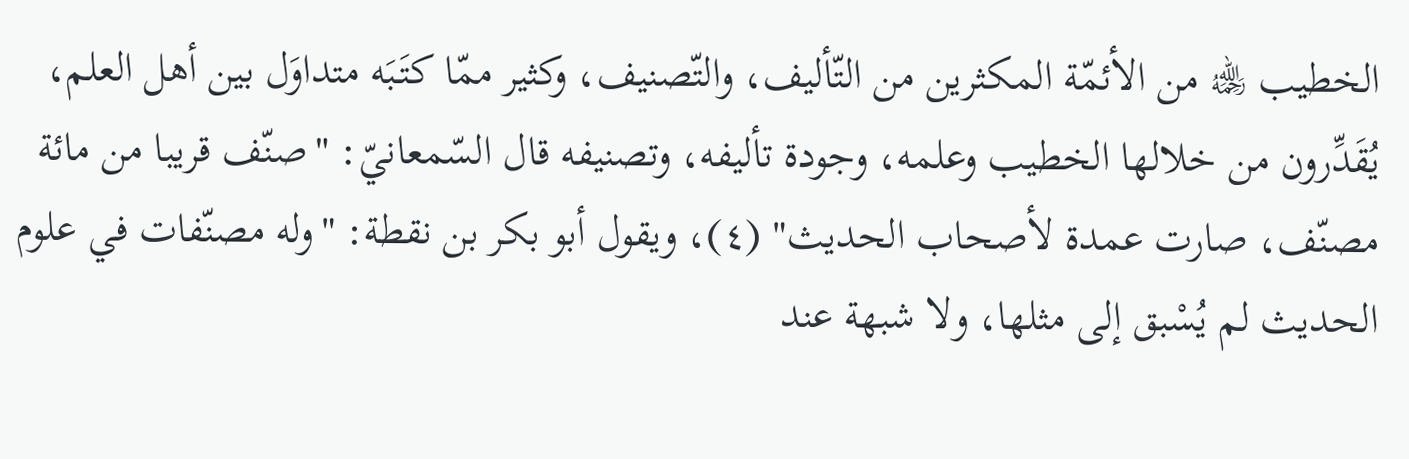الخطيب ﵀ من الأئمّة المكثرين من التّأليف، والتّصنيف، وكثير ممّا كتَبَه متداوَل بين أهل العلم، يُقَدِّرون من خلالها الخطيب وعلمه، وجودة تأليفه، وتصنيفه قال السّمعانيّ: "صنّف قريبا من مائة مصنّف، صارت عمدة لأصحاب الحديث" (٤)، ويقول أبو بكر بن نقطة: "وله مصنّفات في علوم الحديث لم يُسْبق إلى مثلها، ولا شبهة عند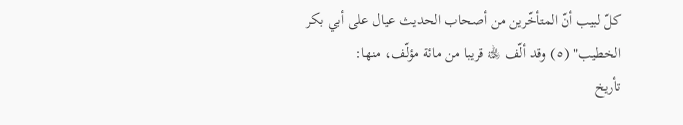كلّ لبيب أنّ المتأخّرين من أصحاب الحديث عيال على أبي بكر الخطيب" (٥) وقد ألّف ﵀ قريبا من مائة مؤلّف، منها:
تأريخ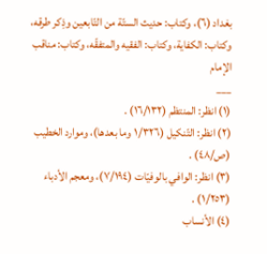بغداد (٦)، وكتاب: حديث الستّة من التّابعين وذِكر طرقه، وكتاب: الكفاية، وكتاب: الفقيه والمتفقّه، وكتاب: مناقب الإمام
___
(١) انظر: المنتظم (١٦/١٣٢) .
(٢) انظر: التّنكيل (١/٣٢٦ وما بعدها)، وموارد الخطيب (ص/٤٨) .
(٣) انظر: الوافي بالوفيّات (٧/١٩٤)، ومعجم الأدباء (١/٢٥٣) .
(٤) الأنساب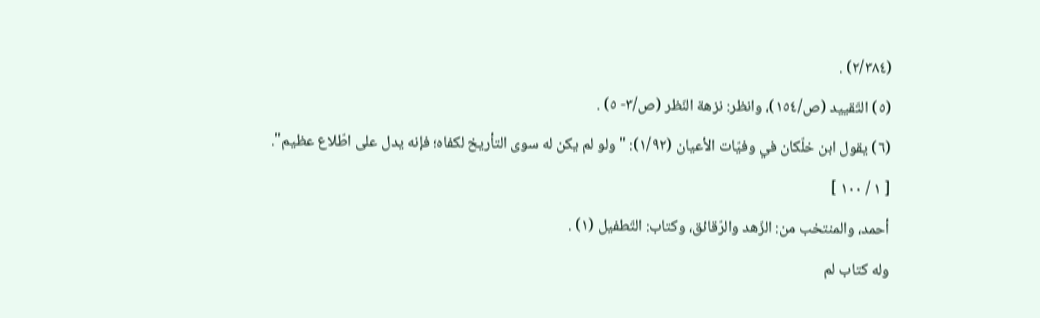(٢/٣٨٤) .
(٥) التّقييد (ص/١٥٤)، وانظر: نزهة النّظر (ص/٣- ٥) .
(٦) يقول ابن خلّكان في وفيّات الأعيان (١/٩٢): " ولو لم يكن له سوى التأريخ لكفاه؛ فإنه يدل على اطّلاع عظيم".
[ ١ / ١٠٠ ]
أحمد، والمنتخب من: الزّهد والرّقائق، وكتاب: التّطفيل (١) .
وله كتاب لم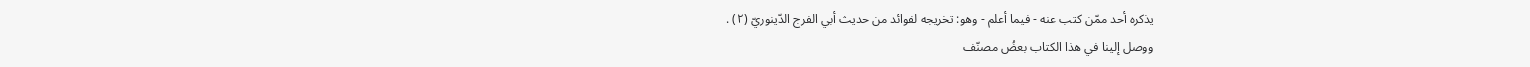يذكره أحد ممّن كتب عنه - فيما أعلم - وهو: تخريجه لفوائد من حديث أبي الفرج الدّينوريّ (٢) .
ووصل إلينا في هذا الكتاب بعضُ مصنّف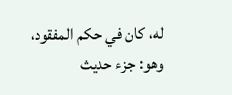له، كان في حكم المفقود، وهو: جزء حديث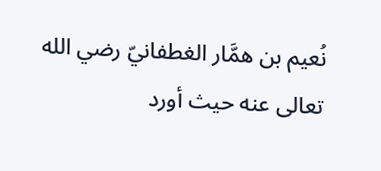نُعيم بن همَّار الغطفانيّ رضي الله تعالى عنه حيث أورد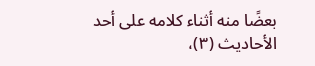بعضًا منه أثناء كلامه على أحد الأحاديث (٣)،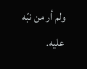ولم أر من نبّه عليه.